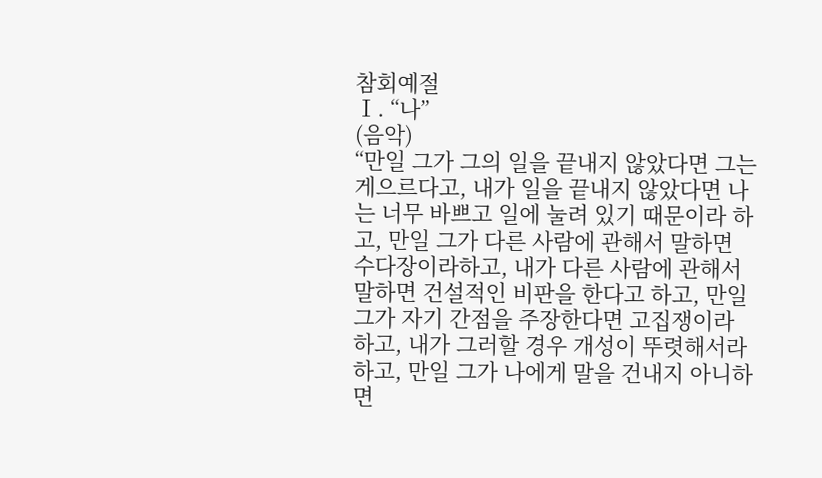참회예절
Ⅰ. “나”
(음악)
“만일 그가 그의 일을 끝내지 않았다면 그는 게으르다고, 내가 일을 끝내지 않았다면 나는 너무 바쁘고 일에 눌려 있기 때문이라 하고, 만일 그가 다른 사람에 관해서 말하면 수다장이라하고, 내가 다른 사람에 관해서 말하면 건설적인 비판을 한다고 하고, 만일 그가 자기 간점을 주장한다면 고집쟁이라 하고, 내가 그러할 경우 개성이 뚜렷해서라 하고, 만일 그가 나에게 말을 건내지 아니하면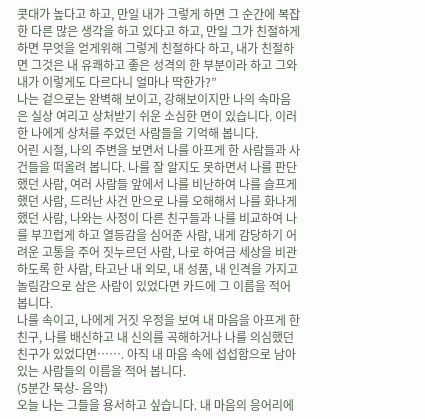콧대가 높다고 하고, 만일 내가 그렇게 하면 그 순간에 복잡한 다른 많은 생각을 하고 있다고 하고, 만일 그가 친절하게 하면 무엇을 얻게위해 그렇게 친절하다 하고, 내가 친절하면 그것은 내 유쾌하고 좋은 성격의 한 부분이라 하고 그와 내가 이렇게도 다르다니 얼마나 딱한가?”
나는 겉으로는 완벽해 보이고, 강해보이지만 나의 속마음은 실상 여리고 상처받기 쉬운 소심한 면이 있습니다. 이러한 나에게 상처를 주었던 사람들을 기억해 봅니다.
어린 시절, 나의 주변을 보면서 나를 아프게 한 사람들과 사건들을 떠올려 봅니다. 나를 잘 알지도 못하면서 나를 판단했던 사람, 여러 사람들 앞에서 나를 비난하여 나를 슬프게 했던 사람, 드러난 사건 만으로 나를 오해해서 나를 화나게 했던 사람, 나와는 사정이 다른 친구들과 나를 비교하여 나를 부끄럽게 하고 열등감을 심어준 사람, 내게 감당하기 어려운 고통을 주어 짓누르던 사람, 나로 하여금 세상을 비관하도록 한 사람, 타고난 내 외모, 내 성품, 내 인격을 가지고 놀림감으로 삼은 사람이 있었다면 카드에 그 이름을 적어 봅니다.
나를 속이고, 나에게 거짓 우정을 보여 내 마음을 아프게 한 친구, 나를 배신하고 내 신의를 곡해하거나 나를 의심했던 친구가 있었다면……. 아직 내 마음 속에 섭섭함으로 남아 있는 사람들의 이름을 적어 봅니다.
(5분간 묵상- 음악)
오늘 나는 그들을 용서하고 싶습니다. 내 마음의 응어리에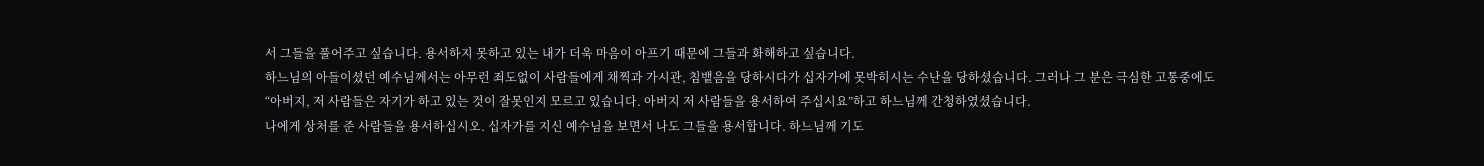서 그들을 풀어주고 싶습니다. 용서하지 못하고 있는 내가 더욱 마음이 아프기 때문에 그들과 화해하고 싶습니다.
하느님의 아들이셨던 예수님께서는 아무런 죄도없이 사람들에게 채찍과 가시관, 침뱉음을 당하시다가 십자가에 못박히시는 수난을 당하셨습니다. 그러나 그 분은 극심한 고통중에도 “아버지, 저 사람들은 자기가 하고 있는 것이 잘못인지 모르고 있습니다. 아버지 저 사람들을 용서하여 주십시요”하고 하느님께 간청하였셨습니다.
나에게 상처를 준 사람들을 용서하십시오. 십자가를 지신 예수님을 보면서 나도 그들을 용서합니다. 하느님께 기도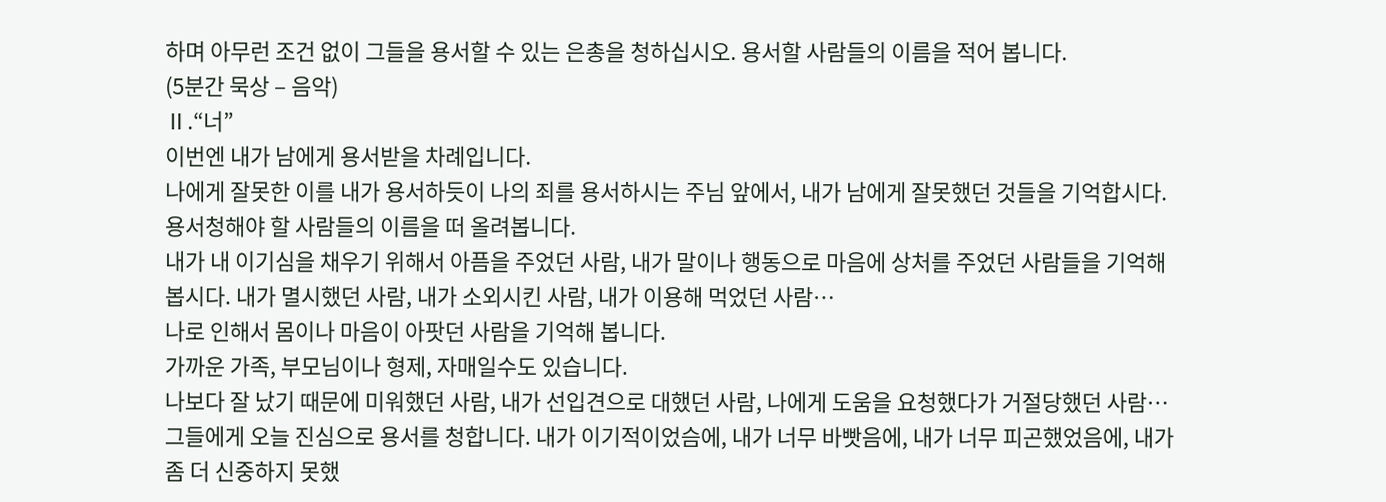하며 아무런 조건 없이 그들을 용서할 수 있는 은총을 청하십시오. 용서할 사람들의 이름을 적어 봅니다.
(5분간 묵상 – 음악)
Ⅱ.“너”
이번엔 내가 남에게 용서받을 차례입니다.
나에게 잘못한 이를 내가 용서하듯이 나의 죄를 용서하시는 주님 앞에서, 내가 남에게 잘못했던 것들을 기억합시다. 용서청해야 할 사람들의 이름을 떠 올려봅니다.
내가 내 이기심을 채우기 위해서 아픔을 주었던 사람, 내가 말이나 행동으로 마음에 상처를 주었던 사람들을 기억해 봅시다. 내가 멸시했던 사람, 내가 소외시킨 사람, 내가 이용해 먹었던 사람…
나로 인해서 몸이나 마음이 아팟던 사람을 기억해 봅니다.
가까운 가족, 부모님이나 형제, 자매일수도 있습니다.
나보다 잘 났기 때문에 미워했던 사람, 내가 선입견으로 대했던 사람, 나에게 도움을 요청했다가 거절당했던 사람…
그들에게 오늘 진심으로 용서를 청합니다. 내가 이기적이었슴에, 내가 너무 바빳음에, 내가 너무 피곤했었음에, 내가 좀 더 신중하지 못했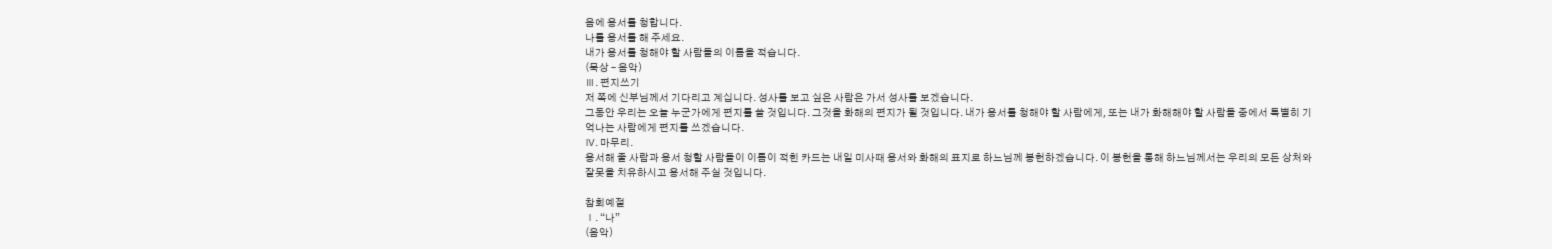음에 용서를 청합니다.
나를 용서를 해 주세요.
내가 용서를 청해야 할 사람들의 이름을 적습니다.
(묵상 – 음악)
Ⅲ. 편지쓰기
저 쪽에 신부님께서 기다리고 계십니다. 성사를 보고 싶은 사람은 가서 성사를 보겠습니다.
그동안 우리는 오늘 누군가에게 편지를 쓸 것입니다. 그것을 화해의 편지가 될 것입니다. 내가 용서를 청해야 할 사람에게, 또는 내가 화해해야 할 사람들 중에서 특별히 기억나는 사람에게 편지를 쓰겠습니다.
Ⅳ. 마무리.
용서해 줄 사람과 용서 청할 사람들이 이름이 적힌 카드는 내일 미사때 용서와 화해의 표지로 하느님께 봉헌하겠습니다. 이 봉헌을 통해 하느님께서는 우리의 모든 상처와 잘못을 치유하시고 용서해 주실 것입니다.

참회예절
Ⅰ. “나”
(음악)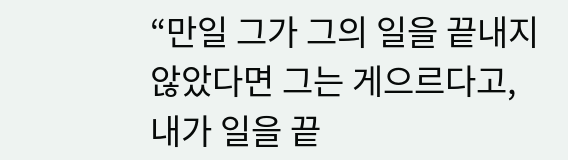“만일 그가 그의 일을 끝내지 않았다면 그는 게으르다고, 내가 일을 끝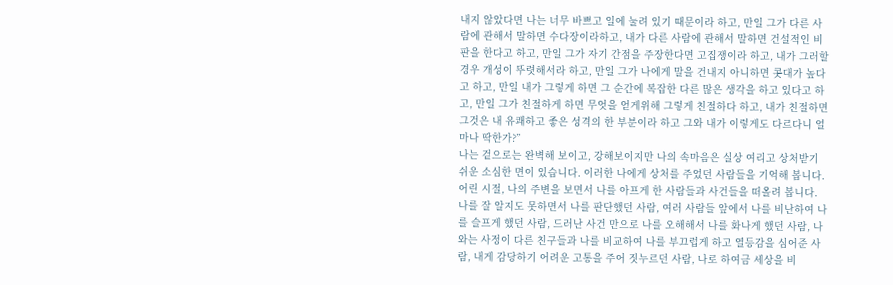내지 않았다면 나는 너무 바쁘고 일에 눌려 있기 때문이라 하고, 만일 그가 다른 사람에 관해서 말하면 수다장이라하고, 내가 다른 사람에 관해서 말하면 건설적인 비판을 한다고 하고, 만일 그가 자기 간점을 주장한다면 고집쟁이라 하고, 내가 그러할 경우 개성이 뚜렷해서라 하고, 만일 그가 나에게 말을 건내지 아니하면 콧대가 높다고 하고, 만일 내가 그렇게 하면 그 순간에 복잡한 다른 많은 생각을 하고 있다고 하고, 만일 그가 친절하게 하면 무엇을 얻게위해 그렇게 친절하다 하고, 내가 친절하면 그것은 내 유쾌하고 좋은 성격의 한 부분이라 하고 그와 내가 이렇게도 다르다니 얼마나 딱한가?”
나는 겉으로는 완벽해 보이고, 강해보이지만 나의 속마음은 실상 여리고 상처받기 쉬운 소심한 면이 있습니다. 이러한 나에게 상처를 주었던 사람들을 기억해 봅니다.
어린 시절, 나의 주변을 보면서 나를 아프게 한 사람들과 사건들을 떠올려 봅니다. 나를 잘 알지도 못하면서 나를 판단했던 사람, 여러 사람들 앞에서 나를 비난하여 나를 슬프게 했던 사람, 드러난 사건 만으로 나를 오해해서 나를 화나게 했던 사람, 나와는 사정이 다른 친구들과 나를 비교하여 나를 부끄럽게 하고 열등감을 심어준 사람, 내게 감당하기 어려운 고통을 주어 짓누르던 사람, 나로 하여금 세상을 비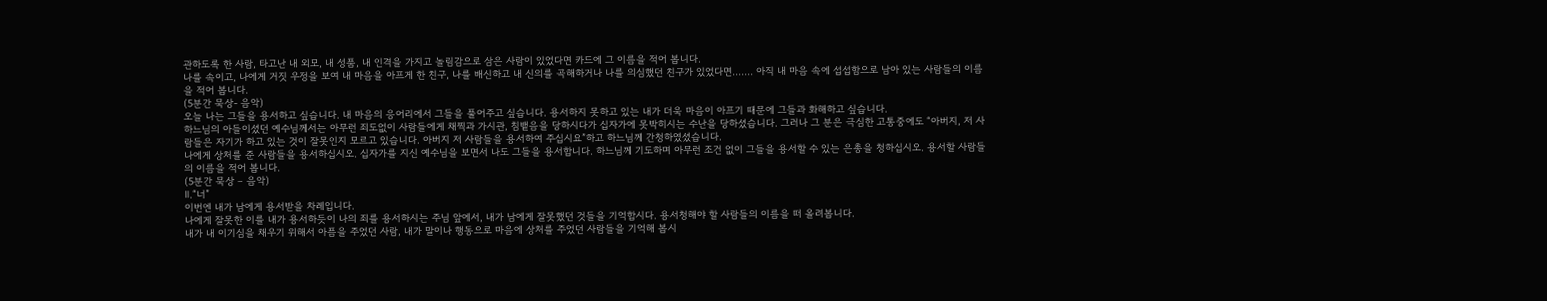관하도록 한 사람, 타고난 내 외모, 내 성품, 내 인격을 가지고 놀림감으로 삼은 사람이 있었다면 카드에 그 이름을 적어 봅니다.
나를 속이고, 나에게 거짓 우정을 보여 내 마음을 아프게 한 친구, 나를 배신하고 내 신의를 곡해하거나 나를 의심했던 친구가 있었다면……. 아직 내 마음 속에 섭섭함으로 남아 있는 사람들의 이름을 적어 봅니다.
(5분간 묵상- 음악)
오늘 나는 그들을 용서하고 싶습니다. 내 마음의 응어리에서 그들을 풀어주고 싶습니다. 용서하지 못하고 있는 내가 더욱 마음이 아프기 때문에 그들과 화해하고 싶습니다.
하느님의 아들이셨던 예수님께서는 아무런 죄도없이 사람들에게 채찍과 가시관, 침뱉음을 당하시다가 십자가에 못박히시는 수난을 당하셨습니다. 그러나 그 분은 극심한 고통중에도 “아버지, 저 사람들은 자기가 하고 있는 것이 잘못인지 모르고 있습니다. 아버지 저 사람들을 용서하여 주십시요”하고 하느님께 간청하였셨습니다.
나에게 상처를 준 사람들을 용서하십시오. 십자가를 지신 예수님을 보면서 나도 그들을 용서합니다. 하느님께 기도하며 아무런 조건 없이 그들을 용서할 수 있는 은총을 청하십시오. 용서할 사람들의 이름을 적어 봅니다.
(5분간 묵상 – 음악)
Ⅱ.“너”
이번엔 내가 남에게 용서받을 차례입니다.
나에게 잘못한 이를 내가 용서하듯이 나의 죄를 용서하시는 주님 앞에서, 내가 남에게 잘못했던 것들을 기억합시다. 용서청해야 할 사람들의 이름을 떠 올려봅니다.
내가 내 이기심을 채우기 위해서 아픔을 주었던 사람, 내가 말이나 행동으로 마음에 상처를 주었던 사람들을 기억해 봅시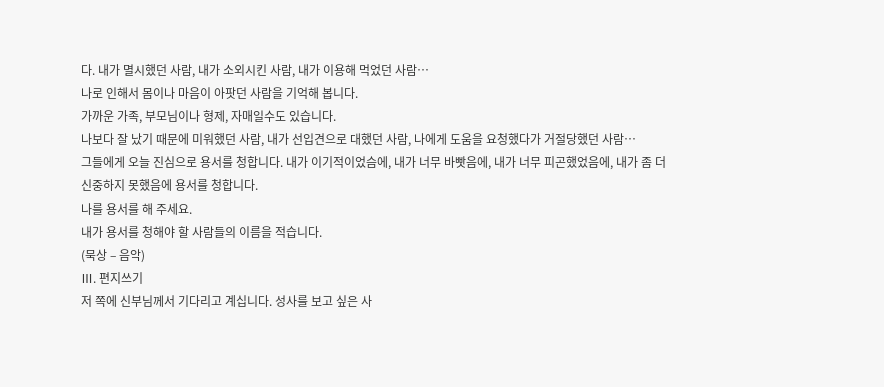다. 내가 멸시했던 사람, 내가 소외시킨 사람, 내가 이용해 먹었던 사람…
나로 인해서 몸이나 마음이 아팟던 사람을 기억해 봅니다.
가까운 가족, 부모님이나 형제, 자매일수도 있습니다.
나보다 잘 났기 때문에 미워했던 사람, 내가 선입견으로 대했던 사람, 나에게 도움을 요청했다가 거절당했던 사람…
그들에게 오늘 진심으로 용서를 청합니다. 내가 이기적이었슴에, 내가 너무 바빳음에, 내가 너무 피곤했었음에, 내가 좀 더 신중하지 못했음에 용서를 청합니다.
나를 용서를 해 주세요.
내가 용서를 청해야 할 사람들의 이름을 적습니다.
(묵상 – 음악)
Ⅲ. 편지쓰기
저 쪽에 신부님께서 기다리고 계십니다. 성사를 보고 싶은 사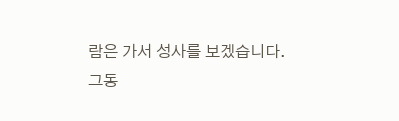람은 가서 성사를 보겠습니다.
그동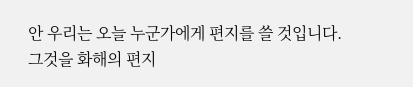안 우리는 오늘 누군가에게 편지를 쓸 것입니다. 그것을 화해의 편지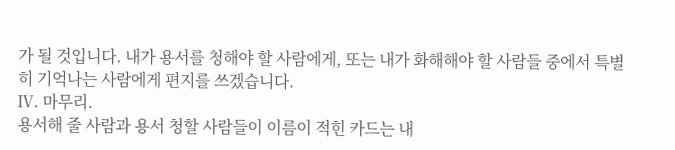가 될 것입니다. 내가 용서를 청해야 할 사람에게, 또는 내가 화해해야 할 사람들 중에서 특별히 기억나는 사람에게 편지를 쓰겠습니다.
Ⅳ. 마무리.
용서해 줄 사람과 용서 청할 사람들이 이름이 적힌 카드는 내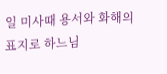일 미사때 용서와 화해의 표지로 하느님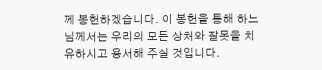께 봉헌하겠습니다. 이 봉헌을 통해 하느님께서는 우리의 모든 상처와 잘못을 치유하시고 용서해 주실 것입니다.